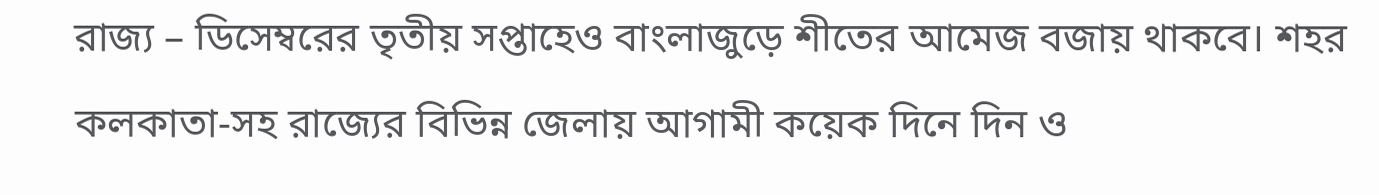রাজ্য – ডিসেম্বরের তৃতীয় সপ্তাহেও বাংলাজুড়ে শীতের আমেজ বজায় থাকবে। শহর কলকাতা-সহ রাজ্যের বিভিন্ন জেলায় আগামী কয়েক দিনে দিন ও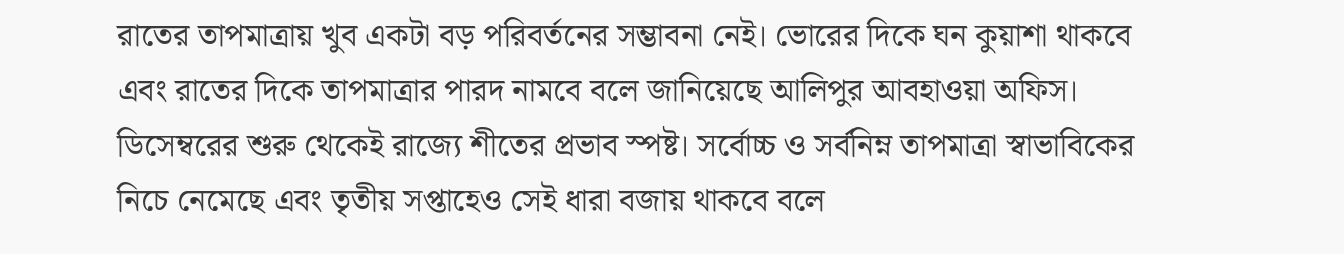রাতের তাপমাত্রায় খুব একটা বড় পরিবর্তনের সম্ভাবনা নেই। ভোরের দিকে ঘন কুয়াশা থাকবে এবং রাতের দিকে তাপমাত্রার পারদ নামবে বলে জানিয়েছে আলিপুর আবহাওয়া অফিস।
ডিসেম্বরের শুরু থেকেই রাজ্যে শীতের প্রভাব স্পষ্ট। সর্বোচ্চ ও সর্বনিম্ন তাপমাত্রা স্বাভাবিকের নিচে নেমেছে এবং তৃতীয় সপ্তাহেও সেই ধারা বজায় থাকবে বলে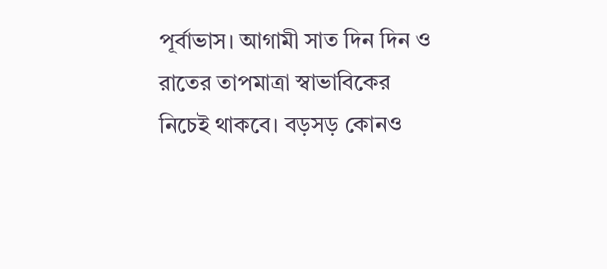পূর্বাভাস। আগামী সাত দিন দিন ও রাতের তাপমাত্রা স্বাভাবিকের নিচেই থাকবে। বড়সড় কোনও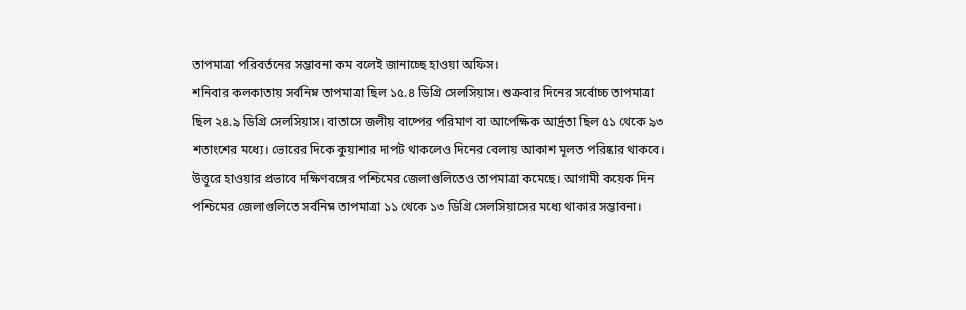তাপমাত্রা পরিবর্তনের সম্ভাবনা কম বলেই জানাচ্ছে হাওয়া অফিস।
শনিবার কলকাতায় সর্বনিম্ন তাপমাত্রা ছিল ১৫.৪ ডিগ্রি সেলসিয়াস। শুক্রবার দিনের সর্বোচ্চ তাপমাত্রা ছিল ২৪.৯ ডিগ্রি সেলসিয়াস। বাতাসে জলীয় বাষ্পের পরিমাণ বা আপেক্ষিক আর্দ্রতা ছিল ৫১ থেকে ৯৩ শতাংশের মধ্যে। ভোরের দিকে কুয়াশার দাপট থাকলেও দিনের বেলায় আকাশ মূলত পরিষ্কার থাকবে।
উত্তুরে হাওয়ার প্রভাবে দক্ষিণবঙ্গের পশ্চিমের জেলাগুলিতেও তাপমাত্রা কমেছে। আগামী কয়েক দিন পশ্চিমের জেলাগুলিতে সর্বনিম্ন তাপমাত্রা ১১ থেকে ১৩ ডিগ্রি সেলসিয়াসের মধ্যে থাকার সম্ভাবনা।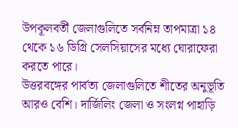উপকূলবর্তী জেলাগুলিতে সর্বনিম্ন তাপমাত্রা ১৪ থেকে ১৬ ডিগ্রি সেলসিয়াসের মধ্যে ঘোরাফেরা করতে পারে।
উত্তরবঙ্গের পার্বত্য জেলাগুলিতে শীতের অনুভূতি আরও বেশি। দার্জিলিং জেলা ও সংলগ্ন পাহাড়ি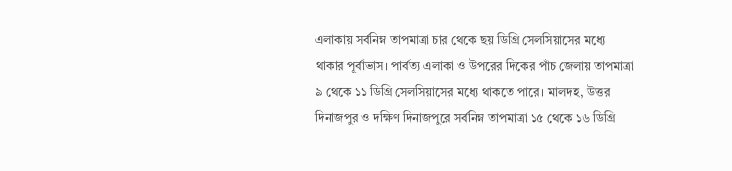এলাকায় সর্বনিম্ন তাপমাত্রা চার থেকে ছয় ডিগ্রি সেলসিয়াসের মধ্যে থাকার পূর্বাভাস। পার্বত্য এলাকা ও উপরের দিকের পাঁচ জেলায় তাপমাত্রা ৯ থেকে ১১ ডিগ্রি সেলসিয়াসের মধ্যে থাকতে পারে। মালদহ, উত্তর দিনাজপুর ও দক্ষিণ দিনাজপুরে সর্বনিম্ন তাপমাত্রা ১৫ থেকে ১৬ ডিগ্রি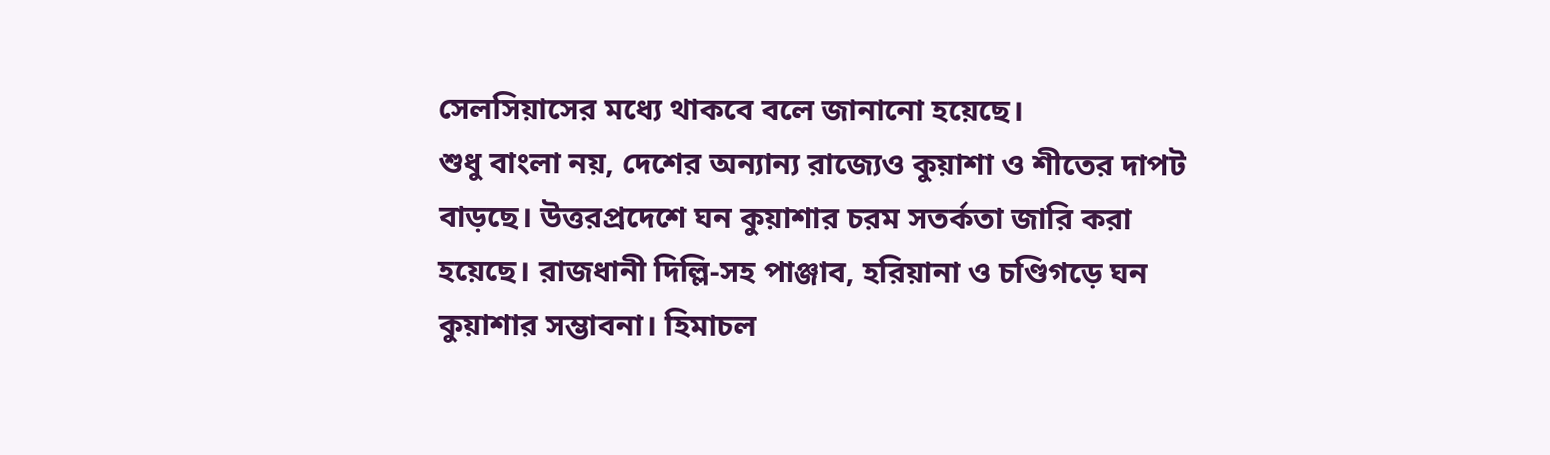সেলসিয়াসের মধ্যে থাকবে বলে জানানো হয়েছে।
শুধু বাংলা নয়, দেশের অন্যান্য রাজ্যেও কুয়াশা ও শীতের দাপট বাড়ছে। উত্তরপ্রদেশে ঘন কুয়াশার চরম সতর্কতা জারি করা হয়েছে। রাজধানী দিল্লি-সহ পাঞ্জাব, হরিয়ানা ও চণ্ডিগড়ে ঘন কুয়াশার সম্ভাবনা। হিমাচল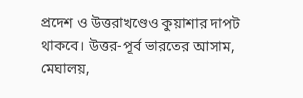প্রদেশ ও উত্তরাখণ্ডেও কুয়াশার দাপট থাকবে। উত্তর-পূর্ব ভারতের আসাম, মেঘালয়,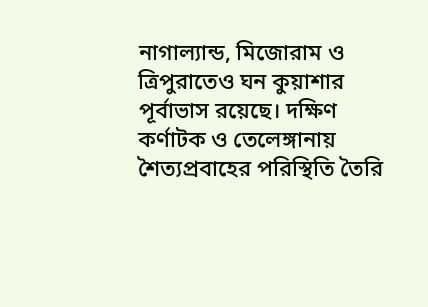নাগাল্যান্ড, মিজোরাম ও ত্রিপুরাতেও ঘন কুয়াশার পূর্বাভাস রয়েছে। দক্ষিণ কর্ণাটক ও তেলেঙ্গানায় শৈত্যপ্রবাহের পরিস্থিতি তৈরি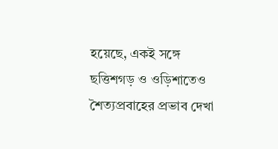হয়েছে, একই সঙ্গে ছত্তিশগড় ও ওড়িশাতেও শৈত্যপ্রবাহের প্রভাব দেখা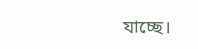যাচ্ছে।